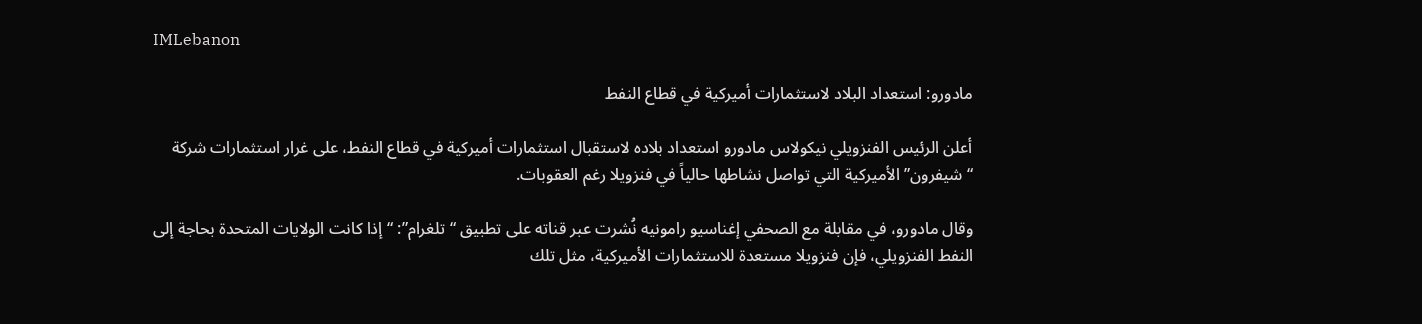IMLebanon

مادورو: استعداد البلاد لاستثمارات أميركية في قطاع النفط

أعلن الرئيس الفنزويلي نيكولاس مادورو استعداد بلاده لاستقبال استثمارات أميركية في قطاع النفط، على غرار استثمارات شركة “شيفرون” الأميركية التي تواصل نشاطها حالياً في فنزويلا رغم العقوبات.

وقال مادورو، في مقابلة مع الصحفي إغناسيو رامونيه نُشرت عبر قناته على تطبيق “تلغرام”: “إذا كانت الولايات المتحدة بحاجة إلى النفط الفنزويلي، فإن فنزويلا مستعدة للاستثمارات الأميركية، مثل تلك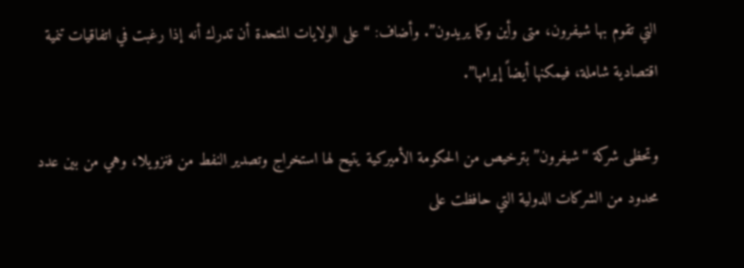التي تقوم بها شيفرون، متى وأين وكما يريدون”. وأضاف: “على الولايات المتحدة أن تدرك أنه إذا رغبت في اتفاقيات تنمية اقتصادية شاملة، فيمكنها أيضاً إبرامها”.

وتحظى شركة “شيفرون” بترخيص من الحكومة الأميركية يتيح لها استخراج وتصدير النفط من فنزويلا، وهي من بين عدد محدود من الشركات الدولية التي حافظت على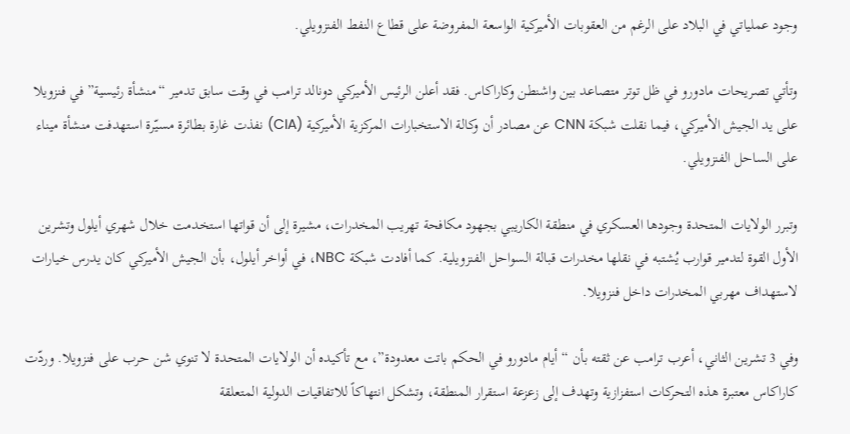وجود عملياتي في البلاد على الرغم من العقوبات الأميركية الواسعة المفروضة على قطاع النفط الفنزويلي.

وتأتي تصريحات مادورو في ظل توتر متصاعد بين واشنطن وكاراكاس. فقد أعلن الرئيس الأميركي دونالد ترامب في وقت سابق تدمير “منشأة رئيسية” في فنزويلا على يد الجيش الأميركي، فيما نقلت شبكة CNN عن مصادر أن وكالة الاستخبارات المركزية الأميركية (CIA) نفذت غارة بطائرة مسيّرة استهدفت منشأة ميناء على الساحل الفنزويلي.

وتبرر الولايات المتحدة وجودها العسكري في منطقة الكاريبي بجهود مكافحة تهريب المخدرات، مشيرة إلى أن قواتها استخدمت خلال شهري أيلول وتشرين الأول القوة لتدمير قوارب يُشتبه في نقلها مخدرات قبالة السواحل الفنزويلية. كما أفادت شبكة NBC، في أواخر أيلول، بأن الجيش الأميركي كان يدرس خيارات لاستهداف مهربي المخدرات داخل فنزويلا.

وفي 3 تشرين الثاني، أعرب ترامب عن ثقته بأن “أيام مادورو في الحكم باتت معدودة”، مع تأكيده أن الولايات المتحدة لا تنوي شن حرب على فنزويلا. وردّت كاراكاس معتبرة هذه التحركات استفزازية وتهدف إلى زعزعة استقرار المنطقة، وتشكل انتهاكاً للاتفاقيات الدولية المتعلقة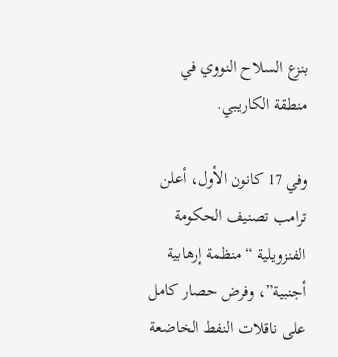بنزع السلاح النووي في منطقة الكاريبي.

وفي 17 كانون الأول، أعلن ترامب تصنيف الحكومة الفنزويلية “منظمة إرهابية أجنبية”، وفرض حصار كامل على ناقلات النفط الخاضعة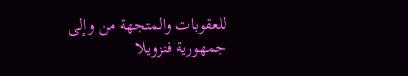للعقوبات والمتجهة من وإلى جمهورية فنزويلا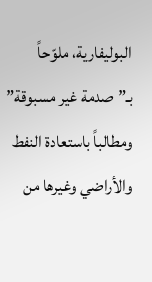البوليفارية، ملوّحاً بـ”صدمة غير مسبوقة” ومطالباً باستعادة النفط والأراضي وغيرها من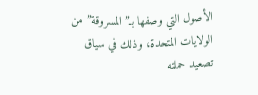الأصول التي وصفها بـ”المسروقة” من الولايات المتحدة، وذلك في سياق تصعيد حملته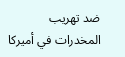ضد تهريب المخدرات في أميركا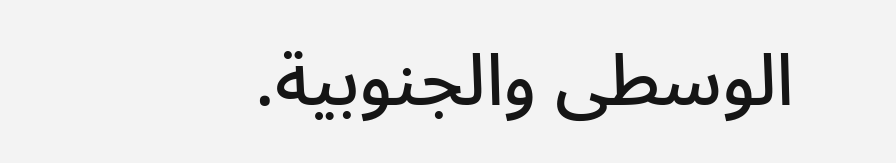الوسطى والجنوبية.